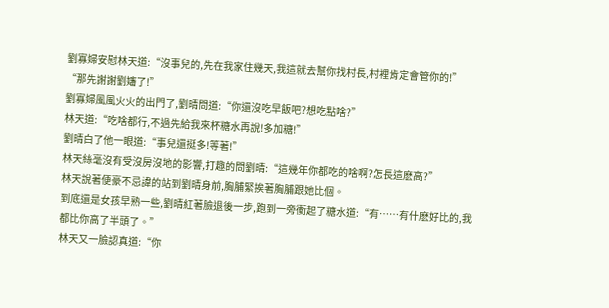劉寡婦安慰林天道:“沒事兒的,先在我家住幾天,我這就去幫你找村長,村裡肯定會管你的!”
“那先謝謝劉嬸了!”
劉寡婦風風火火的出門了,劉晴問道:“你還沒吃早飯吧?想吃點啥?”
林天道:“吃啥都行,不過先給我來杯糖水再說!多加糖!”
劉晴白了他一眼道:“事兒還挺多!等著!”
林天絲毫沒有受沒房沒地的影響,打趣的問劉晴:“這幾年你都吃的啥啊?怎長這麽高?”
林天說著便豪不忌諱的站到劉晴身前,胸脯緊挨著胸脯跟她比個。
到底還是女孩早熟一些,劉晴紅著臉退後一步,跑到一旁衝起了糖水道:“有……有什麽好比的,我都比你高了半頭了。”
林天又一臉認真道:“你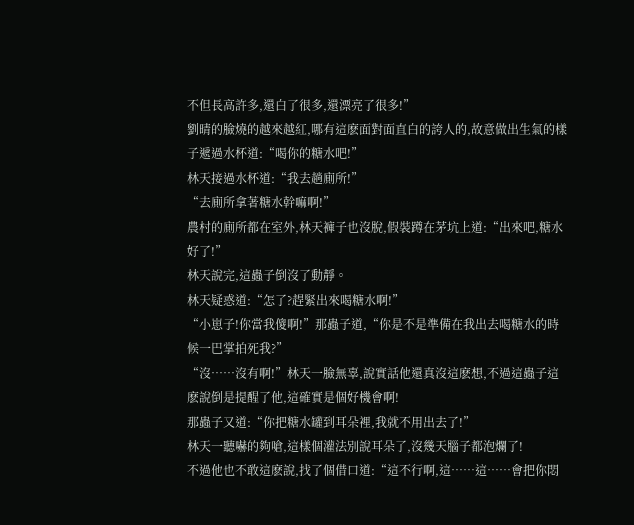不但長高許多,還白了很多,還漂亮了很多!”
劉晴的臉燒的越來越紅,哪有這麽面對面直白的誇人的,故意做出生氣的樣子遞過水杯道:“喝你的糖水吧!”
林天接過水杯道:“我去趟廁所!”
“去廁所拿著糖水幹嘛啊!”
農村的廁所都在室外,林天褲子也沒脫,假裝蹲在茅坑上道:“出來吧,糖水好了!”
林天說完,這蟲子倒沒了動靜。
林天疑惑道:“怎了?趕緊出來喝糖水啊!”
“小崽子!你當我傻啊!”那蟲子道,“你是不是準備在我出去喝糖水的時候一巴掌拍死我?”
“沒……沒有啊!”林天一臉無辜,說實話他還真沒這麽想,不過這蟲子這麽說倒是提醒了他,這確實是個好機會啊!
那蟲子又道:“你把糖水罐到耳朵裡,我就不用出去了!”
林天一聽嚇的夠嗆,這樣個灌法別說耳朵了,沒幾天腦子都泡爛了!
不過他也不敢這麽說,找了個借口道:“這不行啊,這……這……會把你悶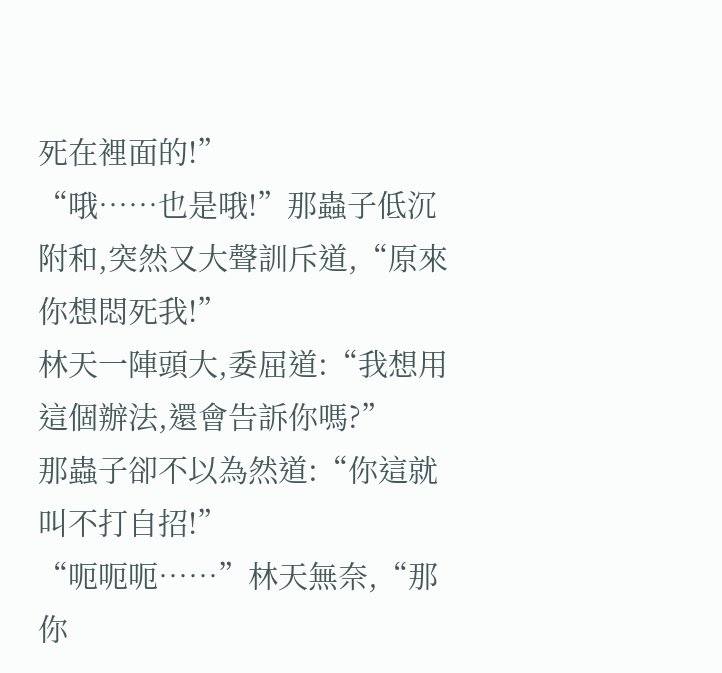死在裡面的!”
“哦……也是哦!”那蟲子低沉附和,突然又大聲訓斥道,“原來你想悶死我!”
林天一陣頭大,委屈道:“我想用這個辦法,還會告訴你嗎?”
那蟲子卻不以為然道:“你這就叫不打自招!”
“呃呃呃……”林天無奈,“那你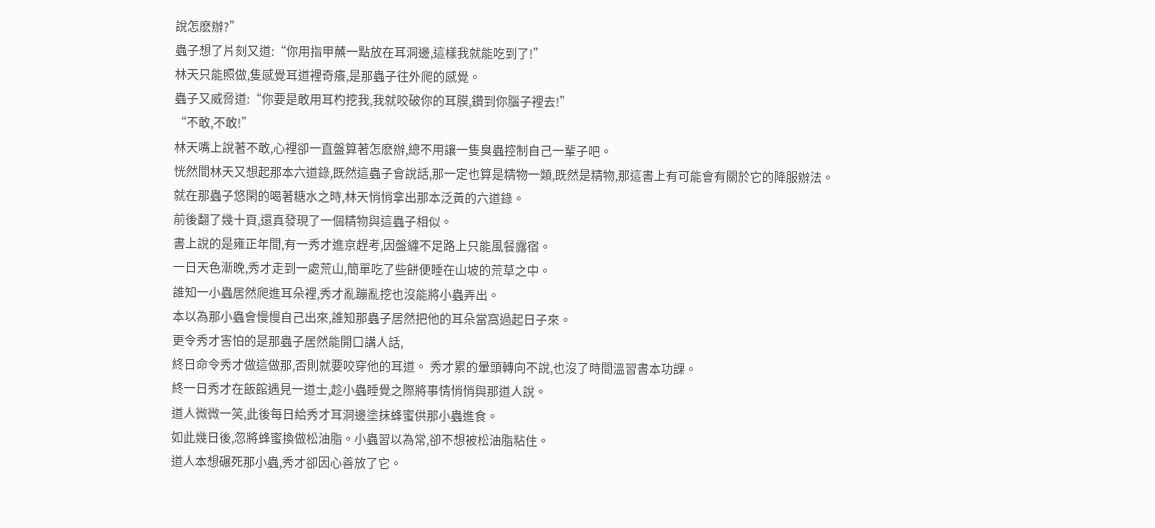說怎麽辦?”
蟲子想了片刻又道:“你用指甲蘸一點放在耳洞邊,這樣我就能吃到了!”
林天只能照做,隻感覺耳道裡奇癢,是那蟲子往外爬的感覺。
蟲子又威脅道:“你要是敢用耳杓挖我,我就咬破你的耳膜,鑽到你腦子裡去!”
“不敢,不敢!”
林天嘴上說著不敢,心裡卻一直盤算著怎麽辦,總不用讓一隻臭蟲控制自己一輩子吧。
恍然間林天又想起那本六道錄,既然這蟲子會說話,那一定也算是精物一類,既然是精物,那這書上有可能會有關於它的降服辦法。
就在那蟲子悠閑的喝著糖水之時,林天悄悄拿出那本泛黃的六道錄。
前後翻了幾十頁,還真發現了一個精物與這蟲子相似。
書上說的是雍正年間,有一秀才進京趕考,因盤纏不足路上只能風餐露宿。
一日天色漸晚,秀才走到一處荒山,簡單吃了些餅便睡在山坡的荒草之中。
誰知一小蟲居然爬進耳朵裡,秀才亂蹦亂挖也沒能將小蟲弄出。
本以為那小蟲會慢慢自己出來,誰知那蟲子居然把他的耳朵當窩過起日子來。
更令秀才害怕的是那蟲子居然能開口講人話,
終日命令秀才做這做那,否則就要咬穿他的耳道。 秀才累的暈頭轉向不說,也沒了時間溫習書本功課。
終一日秀才在飯館遇見一道士,趁小蟲睡覺之際將事情悄悄與那道人說。
道人微微一笑,此後每日給秀才耳洞邊塗抹蜂蜜供那小蟲進食。
如此幾日後,忽將蜂蜜換做松油脂。小蟲習以為常,卻不想被松油脂粘住。
道人本想碾死那小蟲,秀才卻因心善放了它。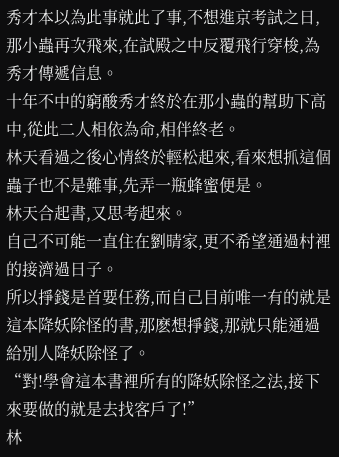秀才本以為此事就此了事,不想進京考試之日,那小蟲再次飛來,在試殿之中反覆飛行穿梭,為秀才傳遞信息。
十年不中的窮酸秀才終於在那小蟲的幫助下高中,從此二人相依為命,相伴終老。
林天看過之後心情終於輕松起來,看來想抓這個蟲子也不是難事,先弄一瓶蜂蜜便是。
林天合起書,又思考起來。
自己不可能一直住在劉晴家,更不希望通過村裡的接濟過日子。
所以掙錢是首要任務,而自己目前唯一有的就是這本降妖除怪的書,那麽想掙錢,那就只能通過給別人降妖除怪了。
“對!學會這本書裡所有的降妖除怪之法,接下來要做的就是去找客戶了!”
林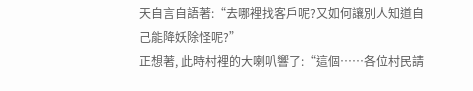天自言自語著:“去哪裡找客戶呢?又如何讓別人知道自己能降妖除怪呢?”
正想著, 此時村裡的大喇叭響了:“這個……各位村民請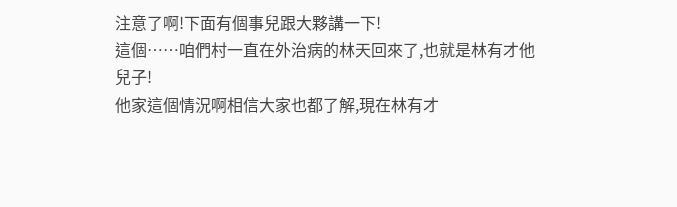注意了啊!下面有個事兒跟大夥講一下!
這個……咱們村一直在外治病的林天回來了,也就是林有才他兒子!
他家這個情況啊相信大家也都了解,現在林有才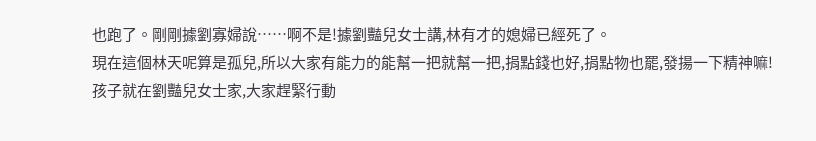也跑了。剛剛據劉寡婦說……啊不是!據劉豔兒女士講,林有才的媳婦已經死了。
現在這個林天呢算是孤兒,所以大家有能力的能幫一把就幫一把,捐點錢也好,捐點物也罷,發揚一下精神嘛!
孩子就在劉豔兒女士家,大家趕緊行動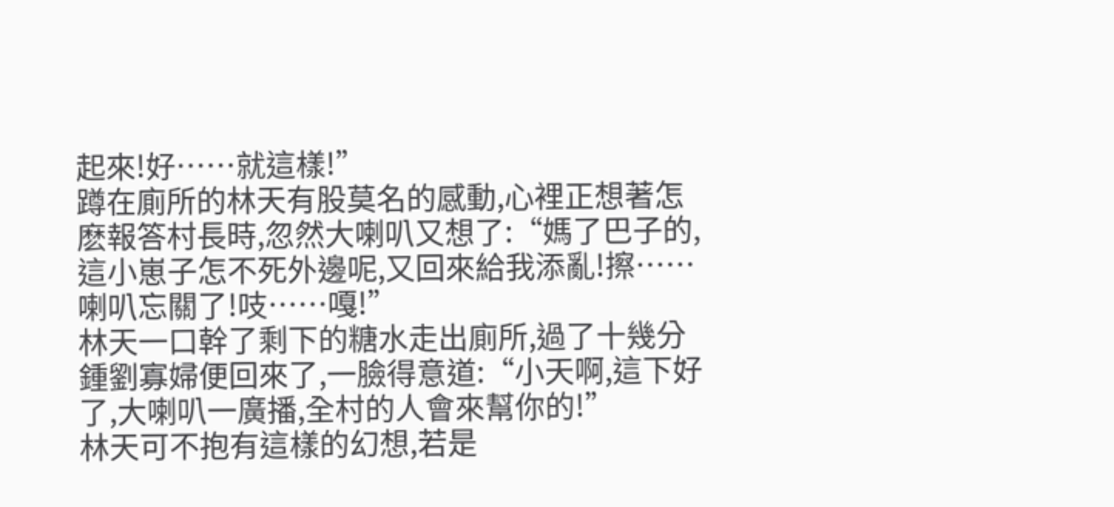起來!好……就這樣!”
蹲在廁所的林天有股莫名的感動,心裡正想著怎麽報答村長時,忽然大喇叭又想了:“媽了巴子的,這小崽子怎不死外邊呢,又回來給我添亂!擦……喇叭忘關了!吱……嘎!”
林天一口幹了剩下的糖水走出廁所,過了十幾分鍾劉寡婦便回來了,一臉得意道:“小天啊,這下好了,大喇叭一廣播,全村的人會來幫你的!”
林天可不抱有這樣的幻想,若是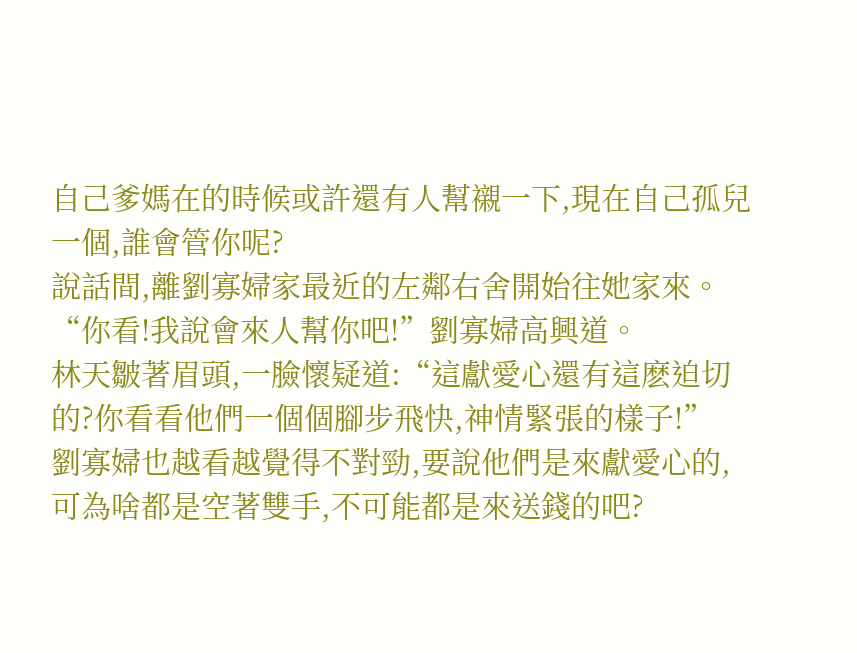自己爹媽在的時候或許還有人幫襯一下,現在自己孤兒一個,誰會管你呢?
說話間,離劉寡婦家最近的左鄰右舍開始往她家來。
“你看!我說會來人幫你吧!”劉寡婦高興道。
林天皺著眉頭,一臉懷疑道:“這獻愛心還有這麽迫切的?你看看他們一個個腳步飛快,神情緊張的樣子!”
劉寡婦也越看越覺得不對勁,要說他們是來獻愛心的,可為啥都是空著雙手,不可能都是來送錢的吧?